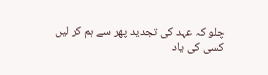چلو کہ عہد کی تجدید پھر سے ہم کر لیں
کسی کی یاد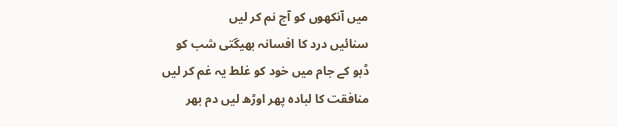میں آنکھوں کو آج نم کر لیں
سنائیں درد کا افسانہ بھیگتی شب کو
ڈبو کے جام میں خود کو غلط یہ غم کر لیں
منافقت کا لبادہ پھر اوڑھ لیں دم بھر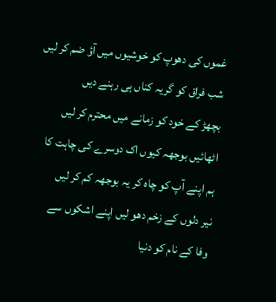غموں کی دھوپ کو خوشیوں میں آؤ ضم کر لیں
شب فراق کو گریہ کناں ہی رہنے دیں
بچھڑ کے خود کو زمانے میں محترم کر لیں
اٹھائیں بوجھہ کیوں اک دوسرے کی چاہت کا
ہم اپنے آپ کو چاہ کر یہ بوجھہ کم کر لیں
نیر دلوں کے زخم دھو لیں اپنے اشکوں سے
وفا کے نام کو دنیا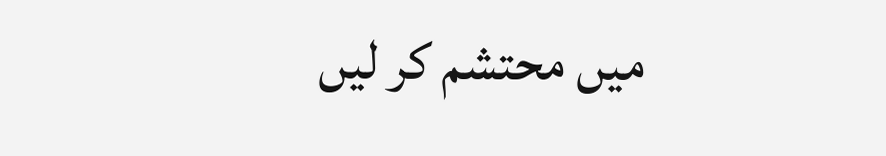میں محتشم کر لیں